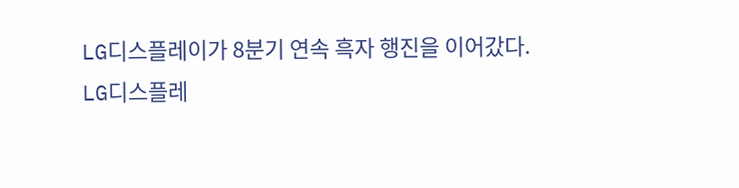LG디스플레이가 8분기 연속 흑자 행진을 이어갔다.
LG디스플레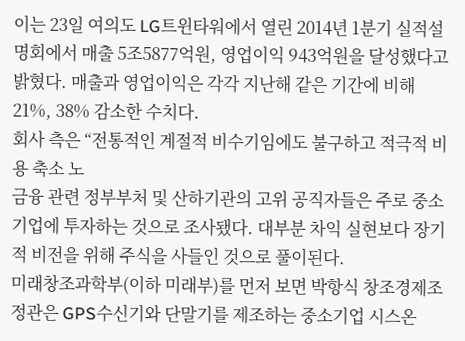이는 23일 여의도 LG트윈타워에서 열린 2014년 1분기 실적설명회에서 매출 5조5877억원, 영업이익 943억원을 달성했다고 밝혔다. 매출과 영업이익은 각각 지난해 같은 기간에 비해 21%, 38% 감소한 수치다.
회사 측은 “전통적인 계절적 비수기임에도 불구하고 적극적 비용 축소 노
금융 관련 정부부처 및 산하기관의 고위 공직자들은 주로 중소기업에 투자하는 것으로 조사됐다. 대부분 차익 실현보다 장기적 비전을 위해 주식을 사들인 것으로 풀이된다.
미래창조과학부(이하 미래부)를 먼저 보면 박항식 창조경제조정관은 GPS수신기와 단말기를 제조하는 중소기업 시스온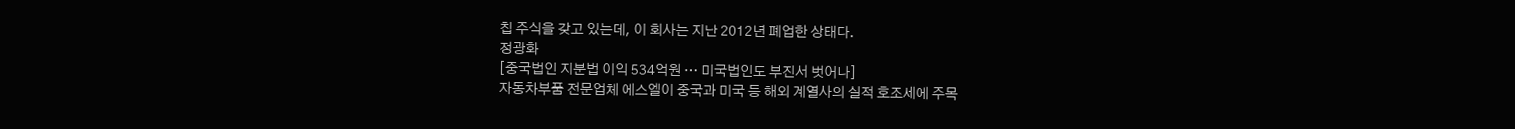칩 주식을 갖고 있는데, 이 회사는 지난 2012년 폐업한 상태다.
정광화
[중국법인 지분법 이익 534억원 … 미국법인도 부진서 벗어나]
자동차부품 전문업체 에스엘이 중국과 미국 등 해외 계열사의 실적 호조세에 주목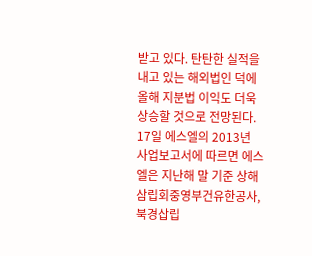받고 있다. 탄탄한 실적을 내고 있는 해외법인 덕에 올해 지분법 이익도 더욱 상승할 것으로 전망된다.
17일 에스엘의 2013년 사업보고서에 따르면 에스엘은 지난해 말 기준 상해삼립회중영부건유한공사, 북경삽립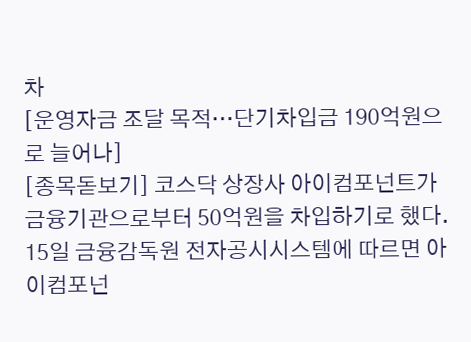차
[운영자금 조달 목적…단기차입금 190억원으로 늘어나]
[종목돋보기] 코스닥 상장사 아이컴포넌트가 금융기관으로부터 50억원을 차입하기로 했다.
15일 금융감독원 전자공시시스템에 따르면 아이컴포넌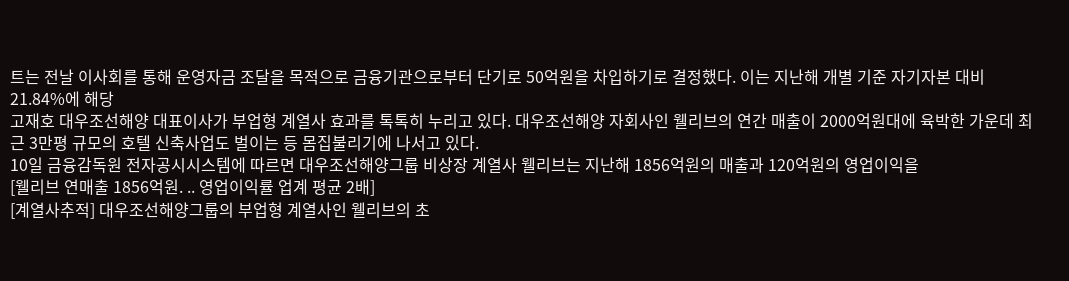트는 전날 이사회를 통해 운영자금 조달을 목적으로 금융기관으로부터 단기로 50억원을 차입하기로 결정했다. 이는 지난해 개별 기준 자기자본 대비 21.84%에 해당
고재호 대우조선해양 대표이사가 부업형 계열사 효과를 톡톡히 누리고 있다. 대우조선해양 자회사인 웰리브의 연간 매출이 2000억원대에 육박한 가운데 최근 3만평 규모의 호텔 신축사업도 벌이는 등 몸집불리기에 나서고 있다.
10일 금융감독원 전자공시시스템에 따르면 대우조선해양그룹 비상장 계열사 웰리브는 지난해 1856억원의 매출과 120억원의 영업이익을
[웰리브 연매출 1856억원. .. 영업이익률 업계 평균 2배]
[계열사추적] 대우조선해양그룹의 부업형 계열사인 웰리브의 초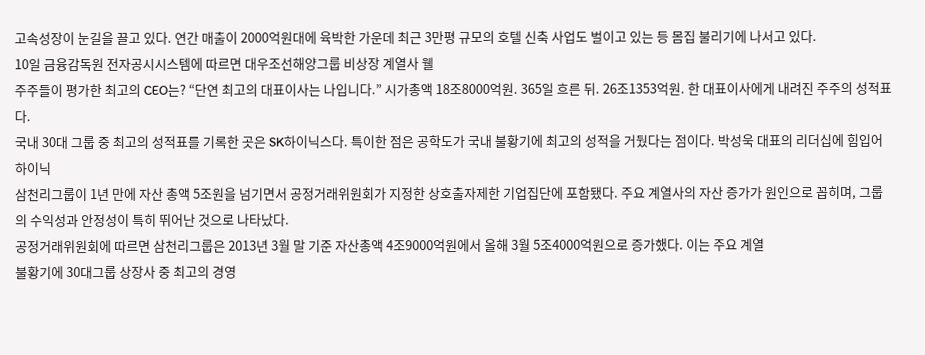고속성장이 눈길을 끌고 있다. 연간 매출이 2000억원대에 육박한 가운데 최근 3만평 규모의 호텔 신축 사업도 벌이고 있는 등 몸집 불리기에 나서고 있다.
10일 금융감독원 전자공시시스템에 따르면 대우조선해양그룹 비상장 계열사 웰
주주들이 평가한 최고의 CEO는? “단연 최고의 대표이사는 나입니다.” 시가총액 18조8000억원. 365일 흐른 뒤. 26조1353억원. 한 대표이사에게 내려진 주주의 성적표다.
국내 30대 그룹 중 최고의 성적표를 기록한 곳은 SK하이닉스다. 특이한 점은 공학도가 국내 불황기에 최고의 성적을 거뒀다는 점이다. 박성욱 대표의 리더십에 힘입어 하이닉
삼천리그룹이 1년 만에 자산 총액 5조원을 넘기면서 공정거래위원회가 지정한 상호출자제한 기업집단에 포함됐다. 주요 계열사의 자산 증가가 원인으로 꼽히며, 그룹의 수익성과 안정성이 특히 뛰어난 것으로 나타났다.
공정거래위원회에 따르면 삼천리그룹은 2013년 3월 말 기준 자산총액 4조9000억원에서 올해 3월 5조4000억원으로 증가했다. 이는 주요 계열
불황기에 30대그룹 상장사 중 최고의 경영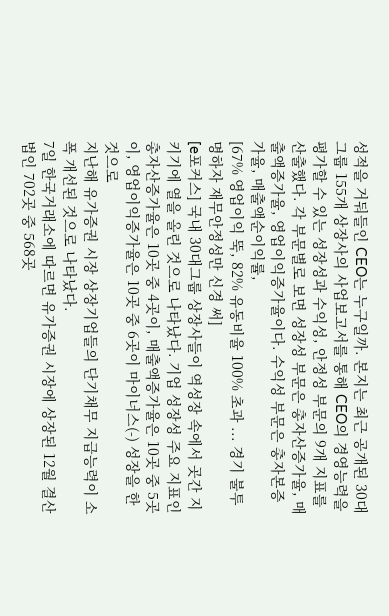성적을 거둬들인 CEO는 누구일까. 본지는 최근 공개된 30대그룹 155개 상장사의 사업보고서를 통해 CEO의 경영능력을 평가할 수 있는 성장성과 수익성, 안정성 부문의 9개 지표를 산출했다. 각 부문별로 보면 성장성 부문은 총자산증가율, 매출액증가율, 영업이익증가율이다. 수익성 부문은 총자본증가율, 매출액순이익률,
[67% 영업이익 뚝, 82% 유동비율 100% 초과 ... 경기 불투명하자 재무안정성만 신경 써]
[e포커스] 국내 30대그룹 상장사들이 역성장 속에서 곳간 지키기에 열을 올린 것으로 나타났다. 기업 성장성 주요 지표인 총자산증가율은 10곳 중 4곳이, 매출액증가율은 10곳 중 5곳이, 영업이익증가율은 10곳 중 6곳이 마이너스(-) 성장을 한 것으로
지난해 유가증권 시장 상장기업들의 단기채무 지급능력이 소폭 개선된 것으로 나타났다.
7일 한국거래소에 따르면 유가증권 시장에 상장된 12월 결산법인 702곳 중 568곳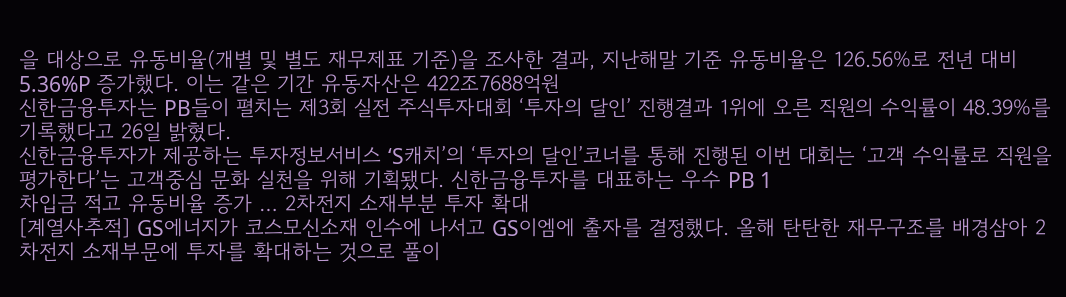을 대상으로 유동비율(개별 및 별도 재무제표 기준)을 조사한 결과, 지난해말 기준 유동비율은 126.56%로 전년 대비 5.36%P 증가했다. 이는 같은 기간 유동자산은 422조7688억원
신한금융투자는 PB들이 펼치는 제3회 실전 주식투자대회 ‘투자의 달인’ 진행결과 1위에 오른 직원의 수익률이 48.39%를 기록했다고 26일 밝혔다.
신한금융투자가 제공하는 투자정보서비스 ‘S캐치’의 ‘투자의 달인’코너를 통해 진행된 이번 대회는 ‘고객 수익률로 직원을 평가한다’는 고객중심 문화 실천을 위해 기획됐다. 신한금융투자를 대표하는 우수 PB 1
차입금 적고 유동비율 증가 … 2차전지 소재부분 투자 확대
[계열사추적] GS에너지가 코스모신소재 인수에 나서고 GS이엠에 출자를 결정했다. 올해 탄탄한 재무구조를 배경삼아 2차전지 소재부문에 투자를 확대하는 것으로 풀이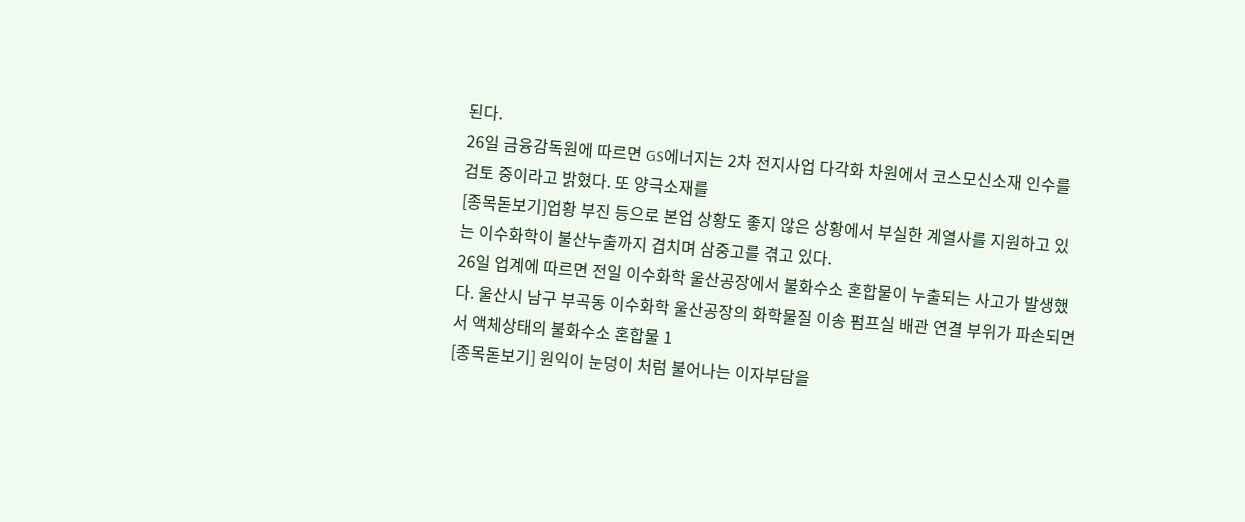된다.
26일 금융감독원에 따르면 GS에너지는 2차 전지사업 다각화 차원에서 코스모신소재 인수를 검토 중이라고 밝혔다. 또 양극소재를
[종목돋보기]업황 부진 등으로 본업 상황도 좋지 않은 상황에서 부실한 계열사를 지원하고 있는 이수화학이 불산누출까지 겹치며 삼중고를 겪고 있다.
26일 업계에 따르면 전일 이수화학 울산공장에서 불화수소 혼합물이 누출되는 사고가 발생했다. 울산시 남구 부곡동 이수화학 울산공장의 화학물질 이송 펌프실 배관 연결 부위가 파손되면서 액체상태의 불화수소 혼합물 1
[종목돋보기] 원익이 눈덩이 처럼 불어나는 이자부담을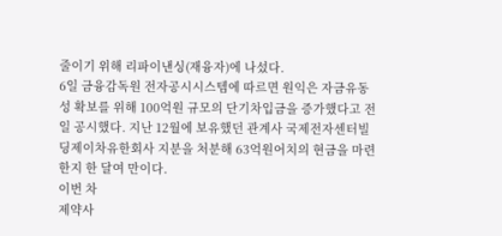줄이기 위해 리파이낸싱(재융자)에 나섰다.
6일 금융감독원 전자공시시스템에 따르면 원익은 자금유동성 확보를 위해 100억원 규모의 단기차입금을 증가했다고 전일 공시했다. 지난 12월에 보유했던 관계사 국제전자센터빌딩제이차유한회사 지분을 처분해 63억원어치의 현금을 마련한지 한 달여 만이다.
이번 차
제약사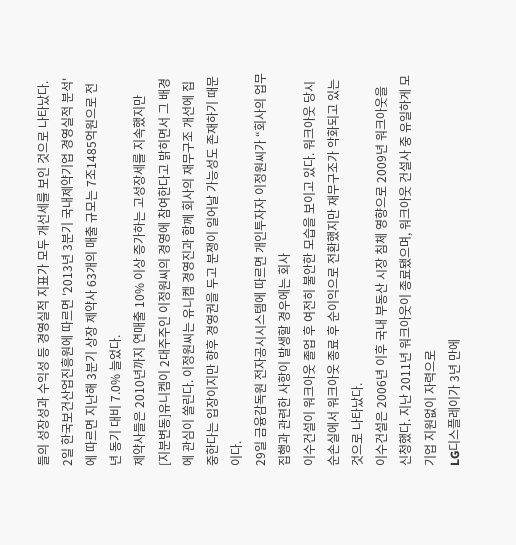들의 성장성과 수익성 등 경영실적 지표가 모두 개선세를 보인 것으로 나타났다.
2일 한국보건산업진흥원에 따르면 '2013년 3분기 국내제약기업 경영실적 분석'에 따르면 지난해 3분기 상장 제약사 63개의 매출 규모는 7조1485억원으로 전년 동기 대비 7.0% 늘었다.
제약사들은 2010년까지 연매출 10% 이상 증가하는 고성장세를 지속했지만
[지분변동]유니켐이 2대주주인 이정원씨의 경영에 참여한다고 밝히면서 그 배경에 관심이 쏠린다. 이정원씨는 유니켐 경영진과 함께 회사의 재무구조 개선에 집중한다는 입장이지만 향후 경영권을 두고 분쟁이 일어날 가능성도 존재하기 때문이다.
29일 금융감독원 전자공시시스템에 따르면 개인투자자 이정원씨가 “회사의 업무집행과 관련한 사항이 발생할 경우에는 회사
이수건설이 워크아웃 졸업 후 여전히 불안한 모습을 보이고 있다. 워크아웃 당시 순손실에서 워크아웃 종료 후 순이익으로 전환했지만 재무구조가 악화되고 있는 것으로 나타났다.
이수건설은 2006년 이후 국내 부동산 시장 침체 영향으로 2009년 워크아웃을 신청했다. 지난 2011년 워크아웃이 종료됐으며, 워크아웃 건설사 중 유일하게 모기업 지원없이 자력으로
LG디스플레이가 3년 만에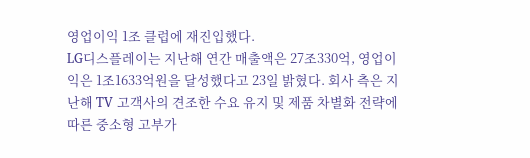영업이익 1조 클럽에 재진입했다.
LG디스플레이는 지난해 연간 매출액은 27조330억, 영업이익은 1조1633억원을 달성했다고 23일 밝혔다. 회사 측은 지난해 TV 고객사의 견조한 수요 유지 및 제품 차별화 전략에 따른 중소형 고부가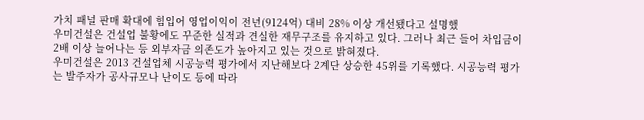가치 패널 판매 확대에 힘입어 영업이익이 전년(9124억) 대비 28% 이상 개선됐다고 설명했
우미건설은 건설업 불황에도 꾸준한 실적과 견실한 재무구조를 유지하고 있다. 그러나 최근 들어 차입금이 2배 이상 늘어나는 등 외부자금 의존도가 높아지고 있는 것으로 밝혀졌다.
우미건설은 2013 건설업체 시공능력 평가에서 지난해보다 2계단 상승한 45위를 기록했다. 시공능력 평가는 발주자가 공사규모나 난이도 등에 따라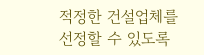적정한 건설업체를 선정할 수 있도록